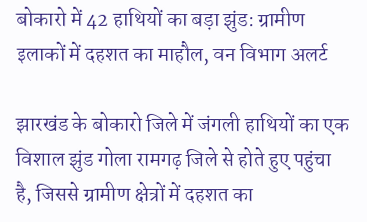बोकारो में 42 हाथियों का बड़ा झुंड: ग्रामीण इलाकों में दहशत का माहौल, वन विभाग अलर्ट

झारखंड के बोकारो जिले में जंगली हाथियों का एक विशाल झुंड गोला रामगढ़ जिले से होते हुए पहुंचा है, जिससे ग्रामीण क्षेत्रों में दहशत का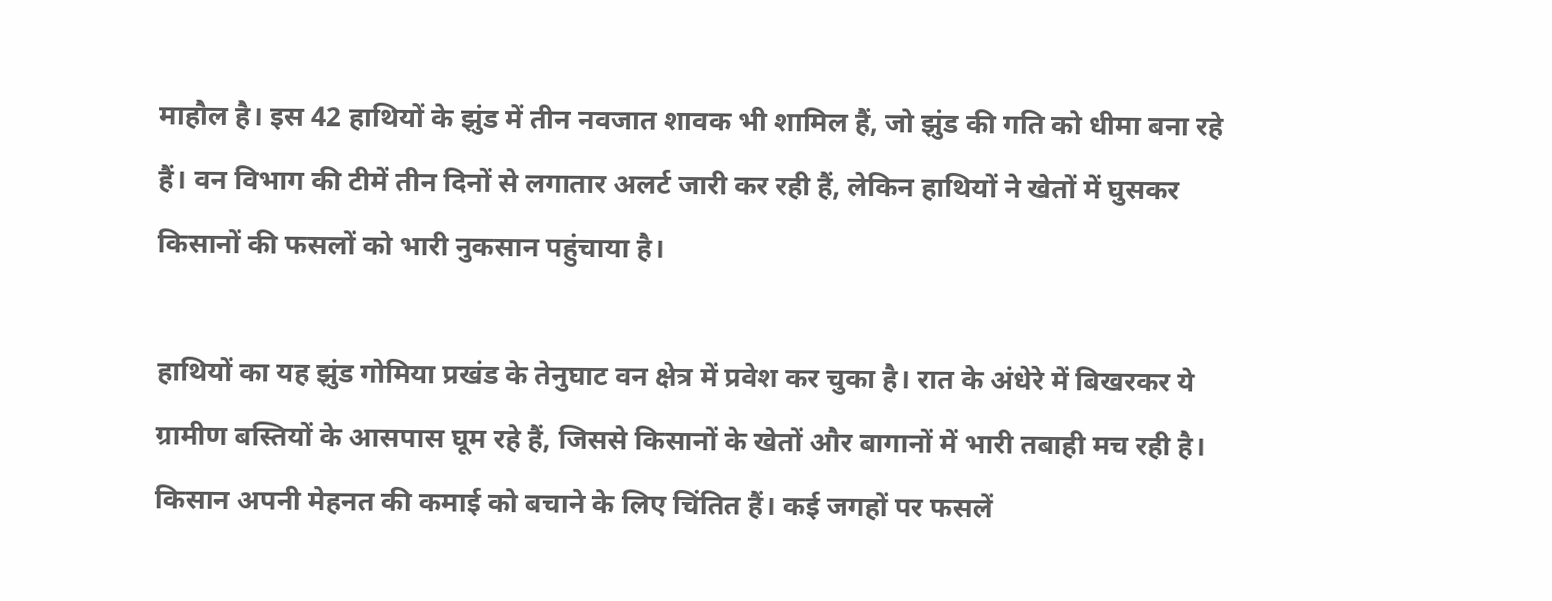माहौल है। इस 42 हाथियों के झुंड में तीन नवजात शावक भी शामिल हैं, जो झुंड की गति को धीमा बना रहे हैं। वन विभाग की टीमें तीन दिनों से लगातार अलर्ट जारी कर रही हैं, लेकिन हाथियों ने खेतों में घुसकर किसानों की फसलों को भारी नुकसान पहुंचाया है।

हाथियों का यह झुंड गोमिया प्रखंड के तेनुघाट वन क्षेत्र में प्रवेश कर चुका है। रात के अंधेरे में बिखरकर ये ग्रामीण बस्तियों के आसपास घूम रहे हैं, जिससे किसानों के खेतों और बागानों में भारी तबाही मच रही है। किसान अपनी मेहनत की कमाई को बचाने के लिए चिंतित हैं। कई जगहों पर फसलें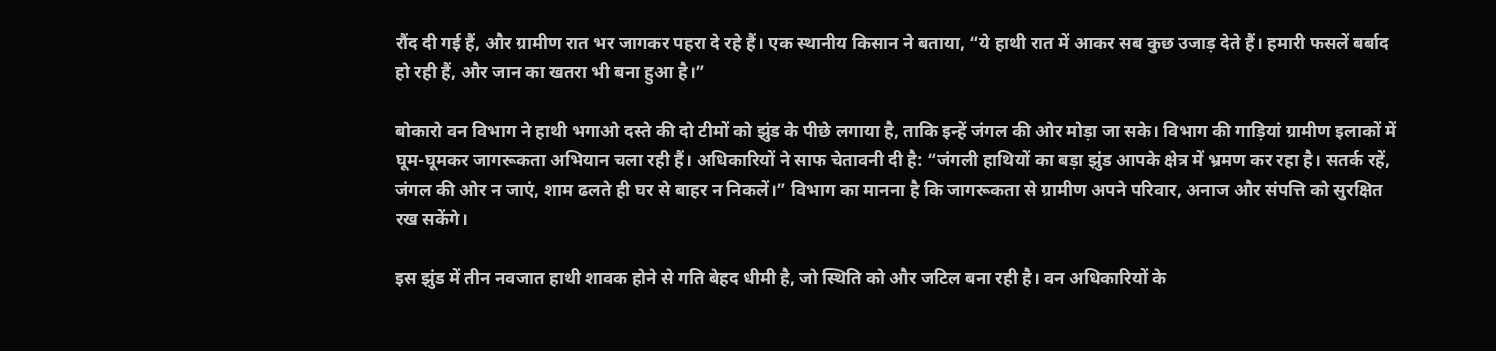रौंद दी गई हैं, और ग्रामीण रात भर जागकर पहरा दे रहे हैं। एक स्थानीय किसान ने बताया, “ये हाथी रात में आकर सब कुछ उजाड़ देते हैं। हमारी फसलें बर्बाद हो रही हैं, और जान का खतरा भी बना हुआ है।”

बोकारो वन विभाग ने हाथी भगाओ दस्ते की दो टीमों को झुंड के पीछे लगाया है, ताकि इन्हें जंगल की ओर मोड़ा जा सके। विभाग की गाड़ियां ग्रामीण इलाकों में घूम-घूमकर जागरूकता अभियान चला रही हैं। अधिकारियों ने साफ चेतावनी दी है: “जंगली हाथियों का बड़ा झुंड आपके क्षेत्र में भ्रमण कर रहा है। सतर्क रहें, जंगल की ओर न जाएं, शाम ढलते ही घर से बाहर न निकलें।” विभाग का मानना है कि जागरूकता से ग्रामीण अपने परिवार, अनाज और संपत्ति को सुरक्षित रख सकेंगे।

इस झुंड में तीन नवजात हाथी शावक होने से गति बेहद धीमी है, जो स्थिति को और जटिल बना रही है। वन अधिकारियों के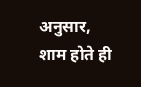अनुसार, शाम होते ही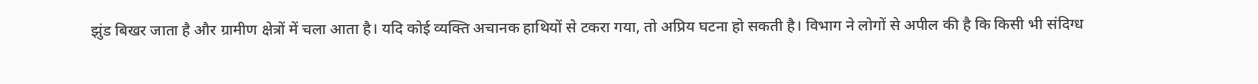झुंड बिखर जाता है और ग्रामीण क्षेत्रों में चला आता है। यदि कोई व्यक्ति अचानक हाथियों से टकरा गया, तो अप्रिय घटना हो सकती है। विभाग ने लोगों से अपील की है कि किसी भी संदिग्ध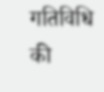गतिविधि की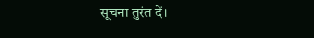सूचना तुरंत दें।